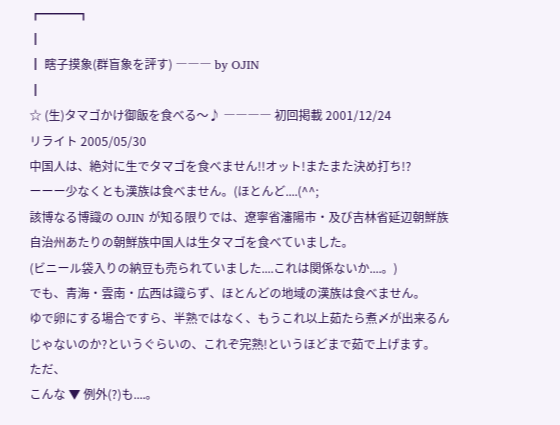┏━━━┓
┃
┃ 瞎子摸象(群盲象を評す) ――― by OJIN
┃
☆ (生)タマゴかけ御飯を食べる〜♪ ―――― 初回掲載 2001/12/24
リライト 2005/05/30
中国人は、絶対に生でタマゴを食べません!!オット!またまた決め打ち!?
ーーー少なくとも漢族は食べません。(ほとんど....(^^;
該博なる博識の OJIN が知る限りでは、遼寧省瀋陽市・及び吉林省延辺朝鮮族
自治州あたりの朝鮮族中国人は生タマゴを食べていました。
(ビニール袋入りの納豆も売られていました....これは関係ないか....。)
でも、青海・雲南・広西は識らず、ほとんどの地域の漢族は食べません。
ゆで卵にする場合ですら、半熟ではなく、もうこれ以上茹たら煮〆が出来るん
じゃないのか?というぐらいの、これぞ完熟!というほどまで茹で上げます。
ただ、
こんな ▼ 例外(?)も....。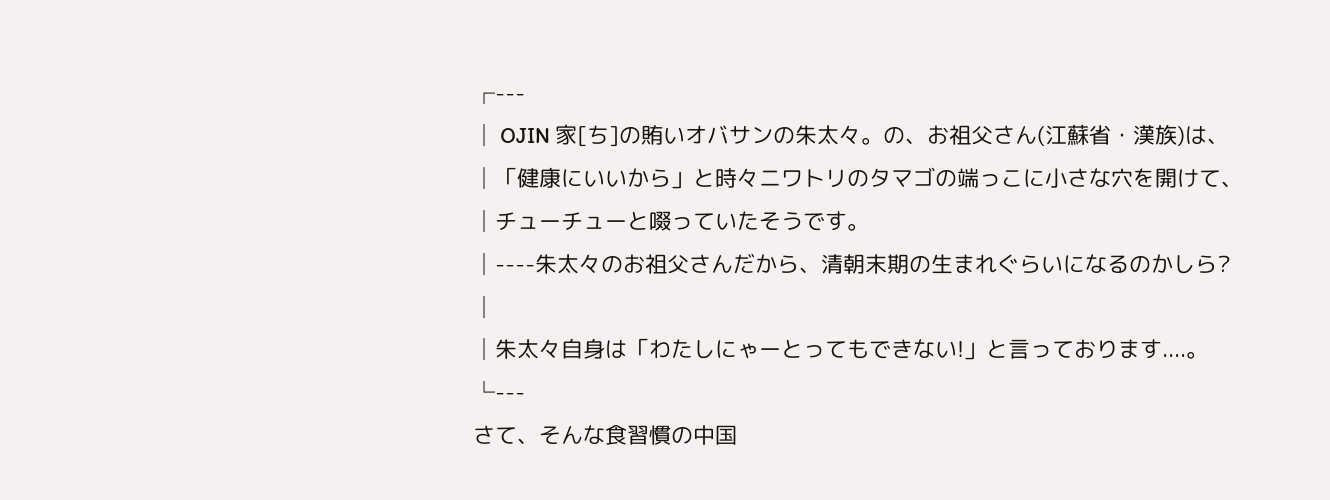┌---
│ OJIN 家[ち]の賄いオバサンの朱太々。の、お祖父さん(江蘇省・漢族)は、
│「健康にいいから」と時々ニワトリのタマゴの端っこに小さな穴を開けて、
│チューチューと啜っていたそうです。
│----朱太々のお祖父さんだから、清朝末期の生まれぐらいになるのかしら?
│
│朱太々自身は「わたしにゃーとってもできない!」と言っております....。
└---
さて、そんな食習慣の中国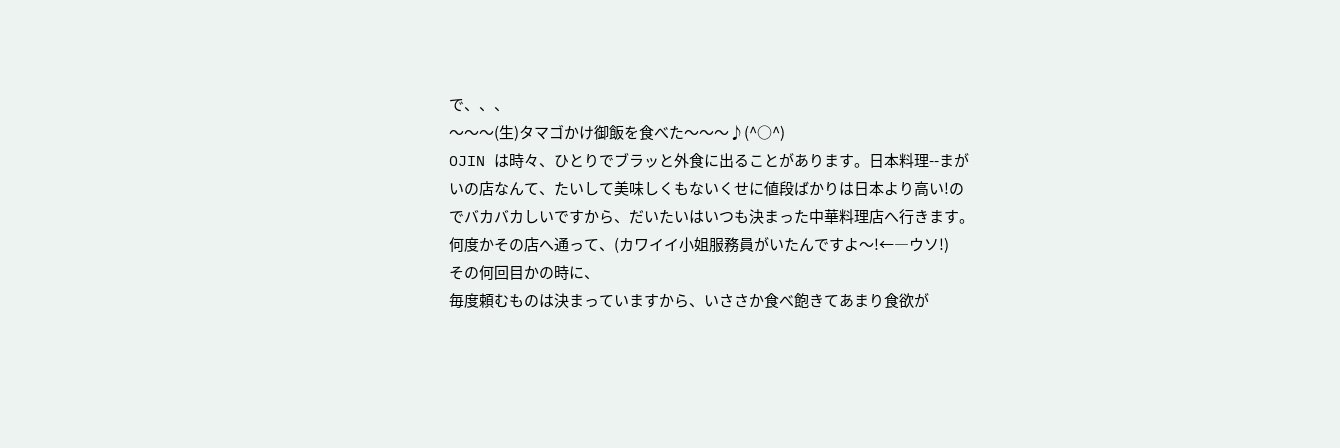で、、、
〜〜〜(生)タマゴかけ御飯を食べた〜〜〜♪(^○^)
OJIN は時々、ひとりでブラッと外食に出ることがあります。日本料理--まが
いの店なんて、たいして美味しくもないくせに値段ばかりは日本より高い!の
でバカバカしいですから、だいたいはいつも決まった中華料理店へ行きます。
何度かその店へ通って、(カワイイ小姐服務員がいたんですよ〜!←―ウソ!)
その何回目かの時に、
毎度頼むものは決まっていますから、いささか食べ飽きてあまり食欲が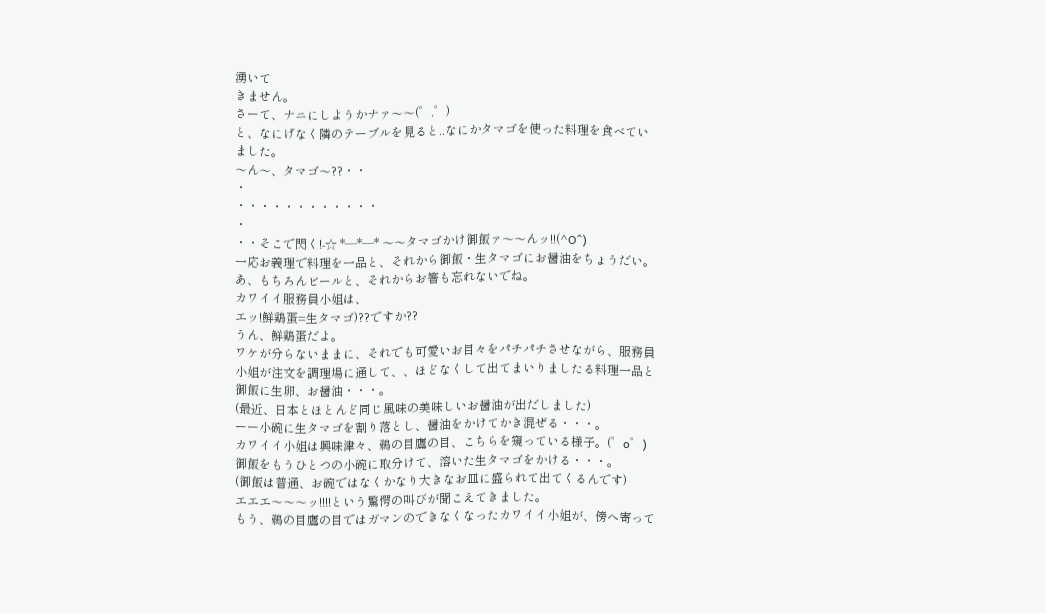湧いて
きません。
さーて、ナニにしようかナァ〜〜(゜.゜)
と、なにげなく隣のテーブルを見ると..なにかタマゴを使った料理を食べてい
ました。
〜ん〜、タマゴ〜??・・
・
・・・・・・・・・・・・
・
・・そこで閃く!-☆ *―*―* 〜〜タマゴかけ御飯ァ〜〜んッ!!(^O^)
一応お義理で料理を一品と、それから御飯・生タマゴにお醤油をちょうだい。
あ、もちろんビールと、それからお箸も忘れないでね。
カワイイ服務員小姐は、
エッ!鮮鶏蛋=生タマゴ)??ですか??
うん、鮮鶏蛋だよ。
ワケが分らないままに、それでも可愛いお目々をパチパチさせながら、服務員
小姐が注文を調理場に通して、、ほどなくして出てまいりましたる料理一品と
御飯に生卵、お醤油・・・。
(最近、日本とほとんど同じ風味の美味しいお醤油が出だしました)
ーー小碗に生タマゴを割り落とし、醤油をかけてかき混ぜる・・・。
カワイイ小姐は興味津々、鵜の目鷹の目、こちらを窺っている様子。(゜o゜)
御飯をもうひとつの小碗に取分けて、溶いた生タマゴをかける・・・。
(御飯は普通、お碗ではなくかなり大きなお皿に盛られて出てくるんです)
エエエ〜〜〜ッ!!!!という驚愕の叫びが聞こえてきました。
もう、鵜の目鷹の目ではガマンのできなくなったカワイイ小姐が、傍へ寄って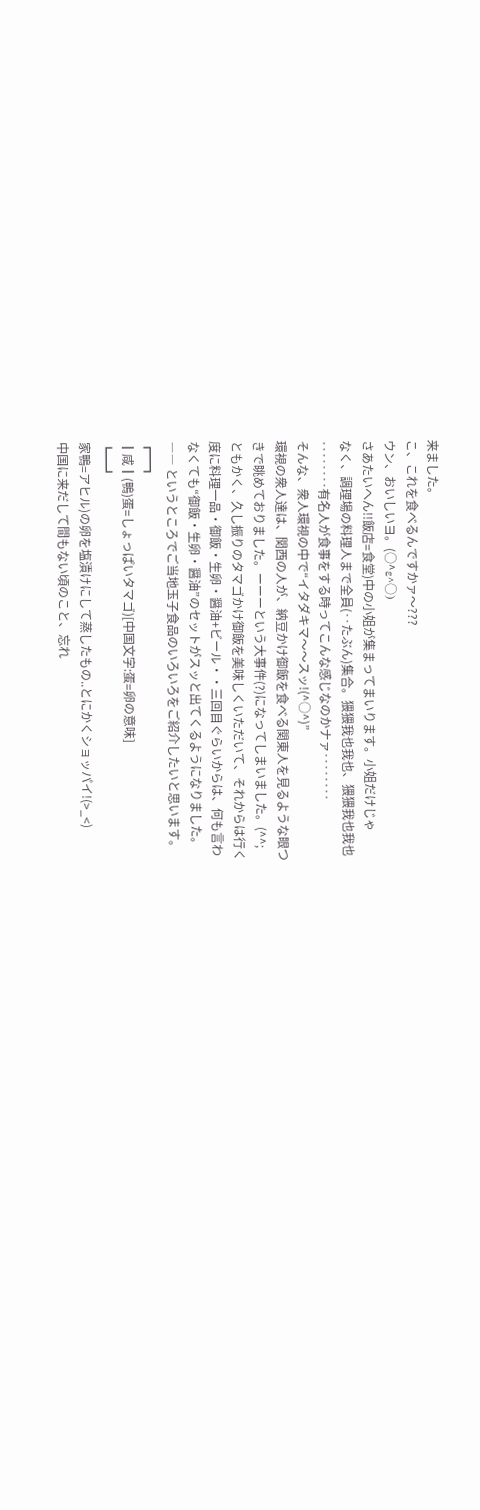来ました。
こ、これを食べるんですかァ〜???
ウン、おいしいヨ。(○^ε^○)
さあたいへん!!飯店=食堂)中の小姐が集まってまいります。小姐だけじゃ
なく、調理場の料理人まで全員(‥たぶん)集合。猥猥我也我也、猥猥我也我也
‥‥‥‥有名人が食事をする時ってこんな感じなのかナァ‥‥‥‥
そんな、衆人環視の中で“イタダキマ〜〜スッ!(^○^)”
環視の衆人達は、関西の人が、納豆かけ御飯を食べる関東人を見るような眼つ
きで眺めておりました。ーーーという大事件(?)になってしまいました。(^^;
ともかく、久し振りのタマゴかけ御飯を美味しくいただいて、それからは行く
度に料理一品・御飯・生卵・醤油+ビール・・三回目ぐらいからは、何も言わ
なくても“御飯・生卵・醤油”のセットがスッと出てくるようになりました。
―― というところでご当地玉子食品のいろいろをご紹介したいと思います。
┏━┓
┃咸┃(鴨)蛋=しょっぱいタマゴ)[中国文字:蛋=卵の意味]
┗━┛
家鴨=アヒル)の卵を塩漬けにして蒸したもの..とにかくショッパイ!(>_<)
中国に来だして間もない頃のこと、忘れ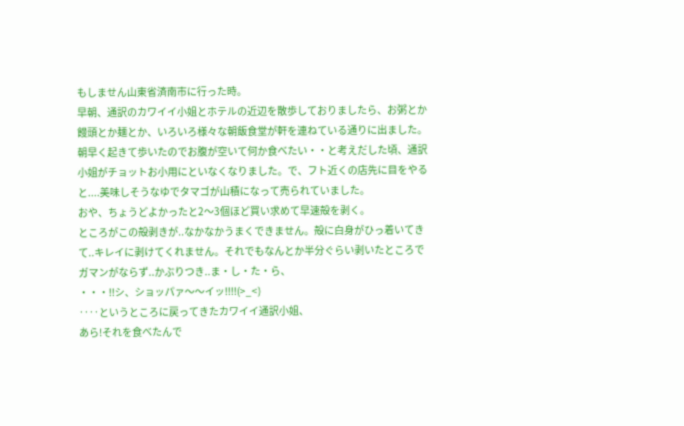もしません山東省済南市に行った時。
早朝、通訳のカワイイ小姐とホテルの近辺を散歩しておりましたら、お粥とか
饅頭とか麺とか、いろいろ様々な朝飯食堂が軒を連ねている通りに出ました。
朝早く起きて歩いたのでお腹が空いて何か食べたい・・と考えだした頃、通訳
小姐がチョットお小用にといなくなりました。で、フト近くの店先に目をやる
と....美味しそうなゆでタマゴが山積になって売られていました。
おや、ちょうどよかったと2〜3個ほど買い求めて早速殻を剥く。
ところがこの殻剥きが..なかなかうまくできません。殻に白身がひっ着いてき
て..キレイに剥けてくれません。それでもなんとか半分ぐらい剥いたところで
ガマンがならず..かぶりつき..ま・し・た・ら、
・・・!!シ、ショッパァ〜〜イッ!!!!(>_<)
‥‥というところに戻ってきたカワイイ通訳小姐、
あら!それを食べたんで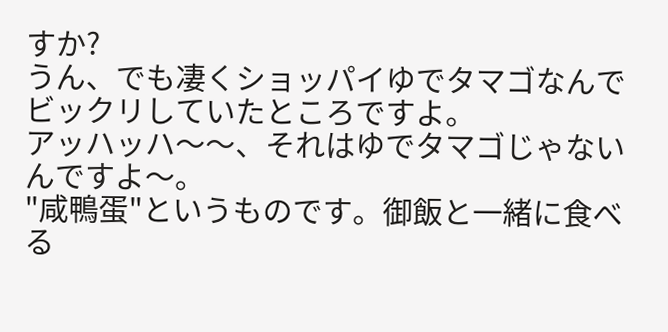すか?
うん、でも凄くショッパイゆでタマゴなんでビックリしていたところですよ。
アッハッハ〜〜、それはゆでタマゴじゃないんですよ〜。
"咸鴨蛋"というものです。御飯と一緒に食べる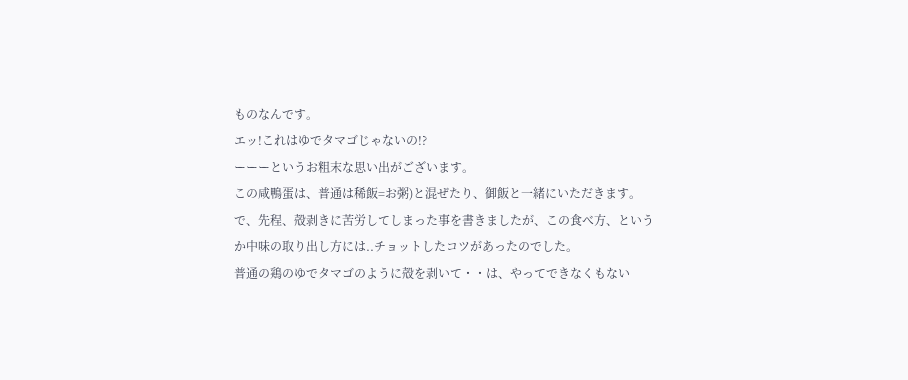ものなんです。
エッ!これはゆでタマゴじゃないの!?
ーーーというお粗末な思い出がございます。
この咸鴨蛋は、普通は稀飯=お粥)と混ぜたり、御飯と一緒にいただきます。
で、先程、殻剥きに苦労してしまった事を書きましたが、この食べ方、という
か中味の取り出し方には..チョットしたコツがあったのでした。
普通の鶏のゆでタマゴのように殻を剥いて・・は、やってできなくもない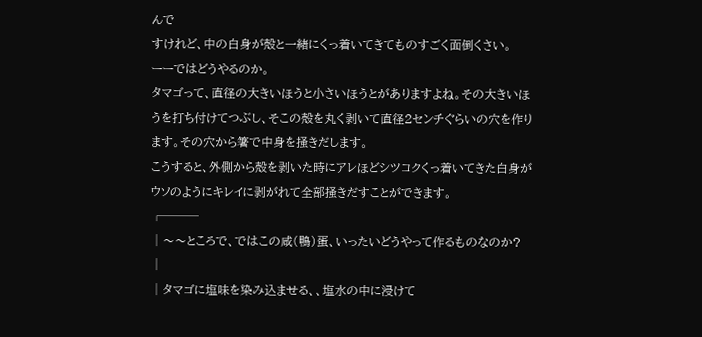んで
すけれど、中の白身が殻と一緒にくっ着いてきてものすごく面倒くさい。
ーーではどうやるのか。
タマゴって、直径の大きいほうと小さいほうとがありますよね。その大きいほ
うを打ち付けてつぶし、そこの殻を丸く剥いて直径2センチぐらいの穴を作り
ます。その穴から箸で中身を掻きだします。
こうすると、外側から殻を剥いた時にアレほどシツコクくっ着いてきた白身が
ウソのようにキレイに剥がれて全部掻きだすことができます。
┌───
│〜〜ところで、ではこの咸(鴨)蛋、いったいどうやって作るものなのか?
│
│タマゴに塩味を染み込ませる、、塩水の中に浸けて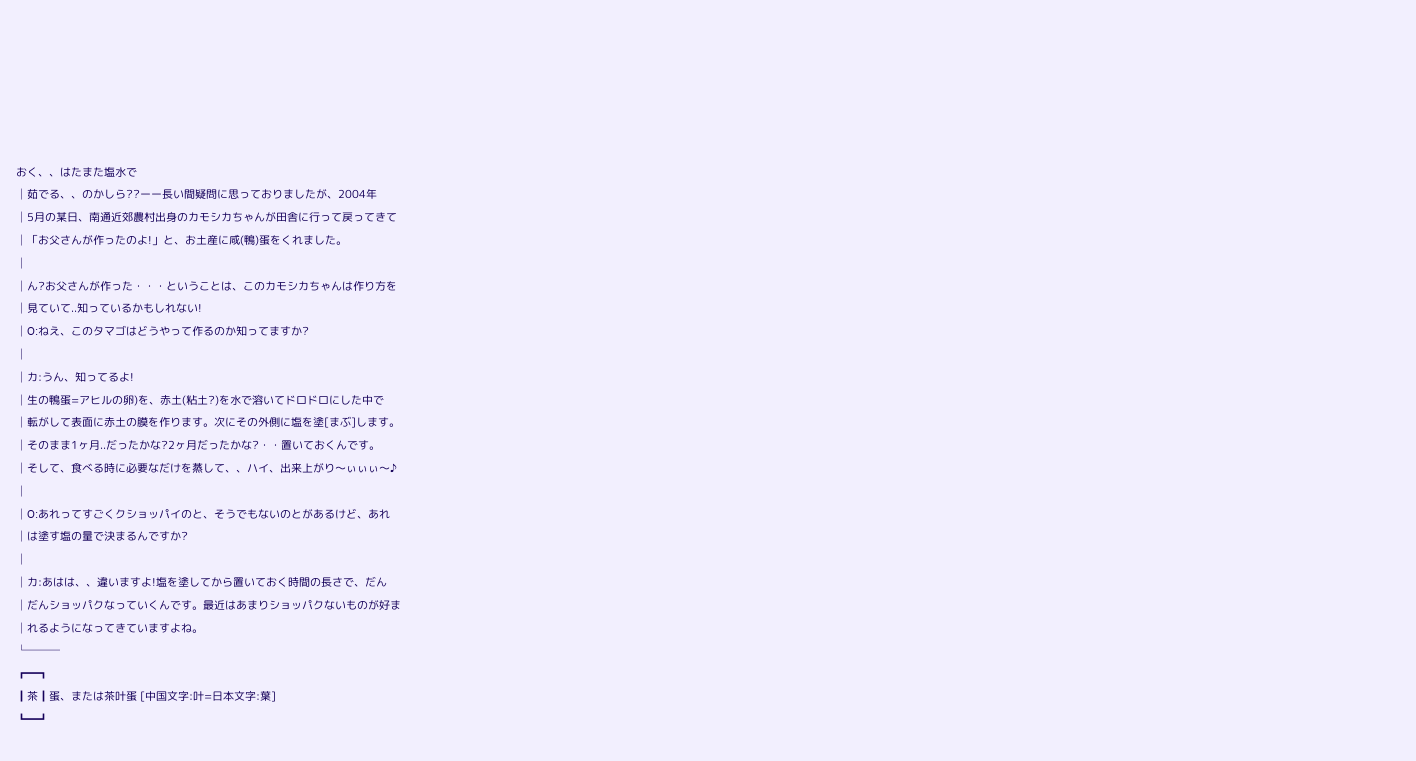おく、、はたまた塩水で
│茹でる、、のかしら??ーー長い間疑問に思っておりましたが、2004年
│5月の某日、南通近郊農村出身のカモシカちゃんが田舎に行って戻ってきて
│「お父さんが作ったのよ!」と、お土産に咸(鴨)蛋をくれました。
│
│ん?お父さんが作った・・・ということは、このカモシカちゃんは作り方を
│見ていて..知っているかもしれない!
│O:ねえ、このタマゴはどうやって作るのか知ってますか?
│
│カ:うん、知ってるよ!
│生の鴨蛋=アヒルの卵)を、赤土(粘土?)を水で溶いてドロドロにした中で
│転がして表面に赤土の膜を作ります。次にその外側に塩を塗[まぶ]します。
│そのまま1ヶ月..だったかな?2ヶ月だったかな?・・置いておくんです。
│そして、食べる時に必要なだけを蒸して、、ハイ、出来上がり〜ぃぃぃ〜♪
│
│O:あれってすごくクショッパイのと、そうでもないのとがあるけど、あれ
│は塗す塩の量で決まるんですか?
│
│カ:あはは、、違いますよ!塩を塗してから置いておく時間の長さで、だん
│だんショッパクなっていくんです。最近はあまりショッパクないものが好ま
│れるようになってきていますよね。
└───
┏━┓
┃茶┃蛋、または茶叶蛋 [中国文字:叶=日本文字:葉]
┗━┛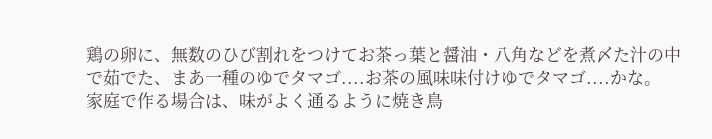鶏の卵に、無数のひび割れをつけてお茶っ葉と醤油・八角などを煮〆た汁の中
で茹でた、まあ一種のゆでタマゴ....お茶の風味味付けゆでタマゴ....かな。
家庭で作る場合は、味がよく通るように焼き鳥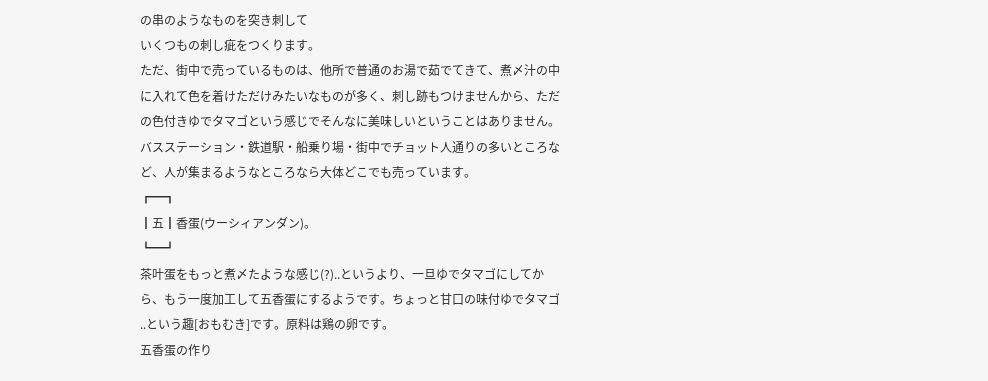の串のようなものを突き刺して
いくつもの刺し疵をつくります。
ただ、街中で売っているものは、他所で普通のお湯で茹でてきて、煮〆汁の中
に入れて色を着けただけみたいなものが多く、刺し跡もつけませんから、ただ
の色付きゆでタマゴという感じでそんなに美味しいということはありません。
バスステーション・鉄道駅・船乗り場・街中でチョット人通りの多いところな
ど、人が集まるようなところなら大体どこでも売っています。
┏━┓
┃五┃香蛋(ウーシィアンダン)。
┗━┛
茶叶蛋をもっと煮〆たような感じ(?)..というより、一旦ゆでタマゴにしてか
ら、もう一度加工して五香蛋にするようです。ちょっと甘口の味付ゆでタマゴ
..という趣[おもむき]です。原料は鶏の卵です。
五香蛋の作り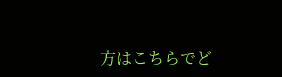方はこちらでど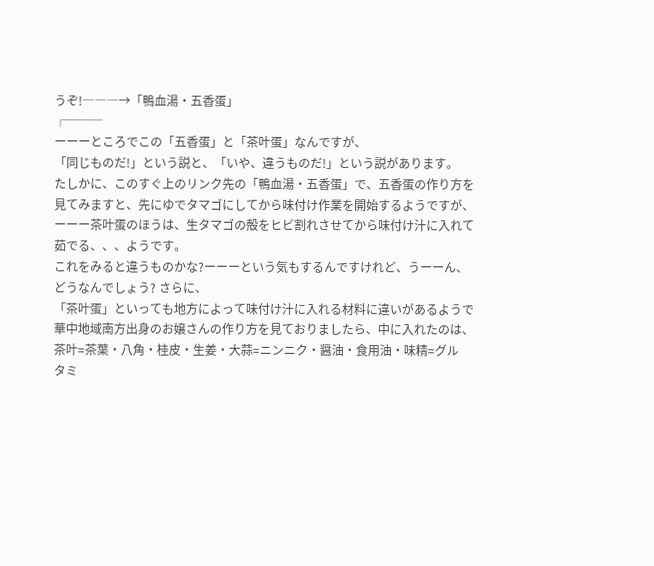うぞ!―――→「鴨血湯・五香蛋」
┌───
ーーーところでこの「五香蛋」と「茶叶蛋」なんですが、
「同じものだ!」という説と、「いや、違うものだ!」という説があります。
たしかに、このすぐ上のリンク先の「鴨血湯・五香蛋」で、五香蛋の作り方を
見てみますと、先にゆでタマゴにしてから味付け作業を開始するようですが、
ーーー茶叶蛋のほうは、生タマゴの殻をヒビ割れさせてから味付け汁に入れて
茹でる、、、ようです。
これをみると違うものかな?ーーーという気もするんですけれど、うーーん、
どうなんでしょう? さらに、
「茶叶蛋」といっても地方によって味付け汁に入れる材料に違いがあるようで
華中地域南方出身のお嬢さんの作り方を見ておりましたら、中に入れたのは、
茶叶=茶葉・八角・桂皮・生姜・大蒜=ニンニク・醤油・食用油・味精=グル
タミ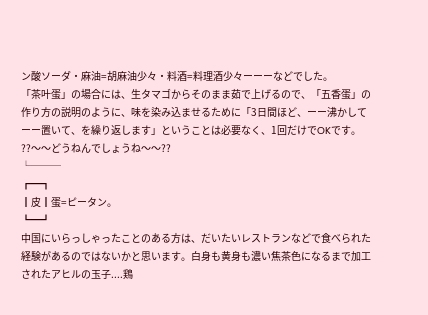ン酸ソーダ・麻油=胡麻油少々・料酒=料理酒少々ーーーなどでした。
「茶叶蛋」の場合には、生タマゴからそのまま茹で上げるので、「五香蛋」の
作り方の説明のように、味を染み込ませるために「3日間ほど、ーー沸かして
ーー置いて、を繰り返します」ということは必要なく、1回だけでOKです。
??〜〜どうねんでしょうね〜〜??
└───
┏━┓
┃皮┃蛋=ピータン。
┗━┛
中国にいらっしゃったことのある方は、だいたいレストランなどで食べられた
経験があるのではないかと思います。白身も黄身も濃い焦茶色になるまで加工
されたアヒルの玉子....鶏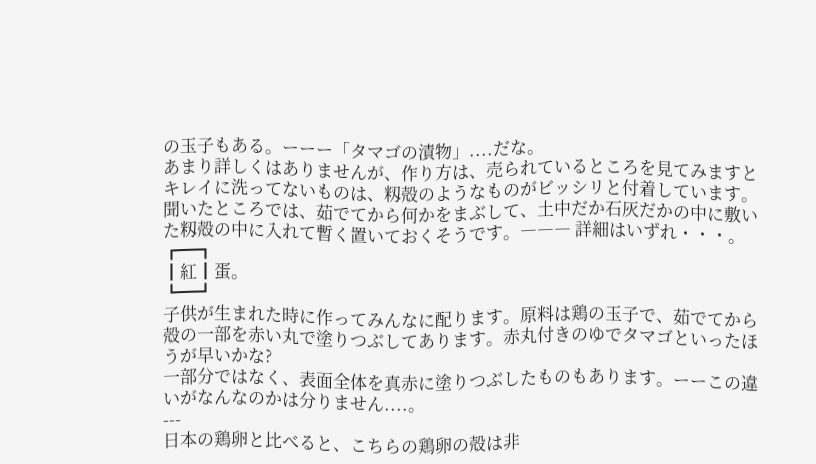の玉子もある。ーーー「タマゴの漬物」....だな。
あまり詳しくはありませんが、作り方は、売られているところを見てみますと
キレイに洗ってないものは、籾殻のようなものがビッシリと付着しています。
聞いたところでは、茹でてから何かをまぶして、土中だか石灰だかの中に敷い
た籾殻の中に入れて暫く置いておくそうです。――― 詳細はいずれ・・・。
┏━┓
┃紅┃蛋。
┗━┛
子供が生まれた時に作ってみんなに配ります。原料は鶏の玉子で、茹でてから
殻の一部を赤い丸で塗りつぶしてあります。赤丸付きのゆでタマゴといったほ
うが早いかな?
一部分ではなく、表面全体を真赤に塗りつぶしたものもあります。ーーこの違
いがなんなのかは分りません....。
---
日本の鶏卵と比べると、こちらの鶏卵の殻は非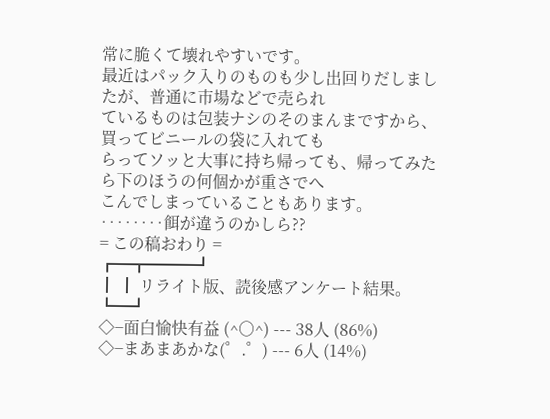常に脆くて壊れやすいです。
最近はパック入りのものも少し出回りだしましたが、普通に市場などで売られ
ているものは包装ナシのそのまんまですから、買ってビニールの袋に入れても
らってソッと大事に持ち帰っても、帰ってみたら下のほうの何個かが重さでへ
こんでしまっていることもあります。
‥‥‥‥餌が違うのかしら??
= この稿おわり =
┏━┳━━━┛
┃ ┃ リライト版、読後感アンケート結果。
┗━┛
◇−面白愉快有益 (^○^) --- 38人 (86%)
◇−まあまあかな(゜.゜) --- 6人 (14%)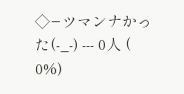◇−ツマンナかった(-_-) --- 0人 ( 0%)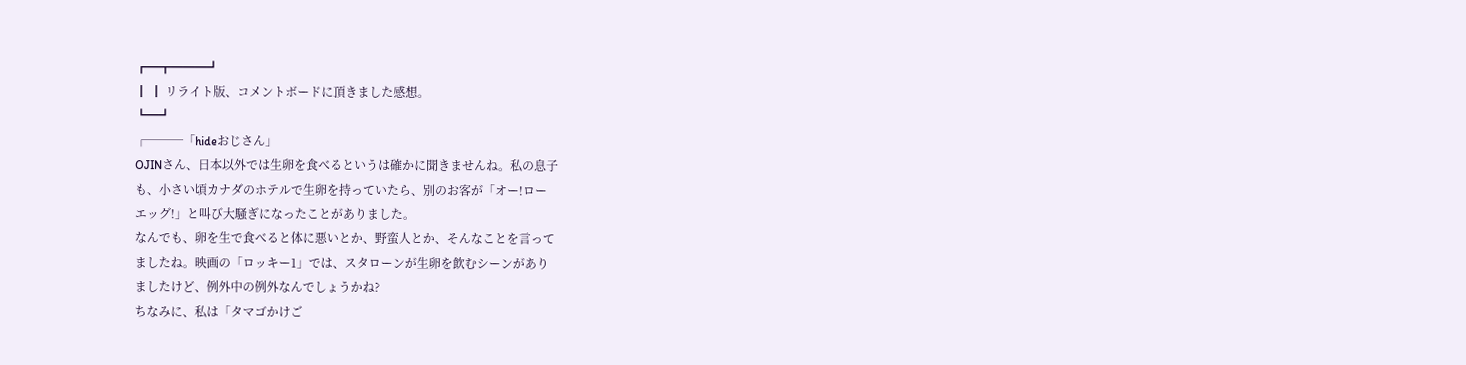┏━┳━━━┛
┃ ┃ リライト版、コメントボードに頂きました感想。
┗━┛
┌───「hideおじさん」
OJINさん、日本以外では生卵を食べるというは確かに聞きませんね。私の息子
も、小さい頃カナダのホテルで生卵を持っていたら、別のお客が「オー!ロー
エッグ!」と叫び大騒ぎになったことがありました。
なんでも、卵を生で食べると体に悪いとか、野蛮人とか、そんなことを言って
ましたね。映画の「ロッキー1」では、スタローンが生卵を飲むシーンがあり
ましたけど、例外中の例外なんでしょうかね?
ちなみに、私は「タマゴかけご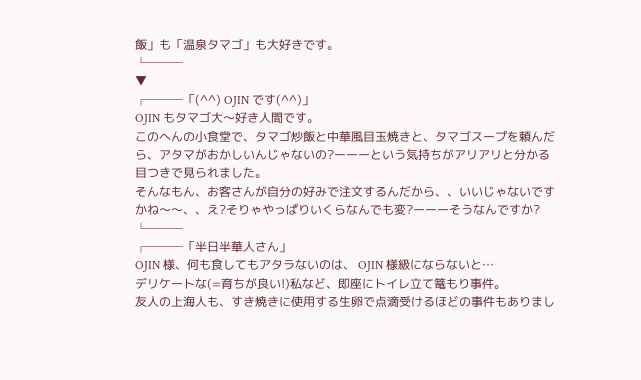飯」も「温泉タマゴ」も大好きです。
└───
▼
┌───「(^^) OJIN です(^^)」
OJIN もタマゴ大〜好き人間です。
このへんの小食堂で、タマゴ炒飯と中華風目玉焼きと、タマゴスープを頼んだ
ら、アタマがおかしいんじゃないの?ーーーという気持ちがアリアリと分かる
目つきで見られました。
そんなもん、お客さんが自分の好みで注文するんだから、、いいじゃないです
かね〜〜、、え?そりゃやっぱりいくらなんでも変?ーーーそうなんですか?
└───
┌───「半日半華人さん」
OJIN 様、何も食してもアタラないのは、 OJIN 様級にならないと…
デリケートな(=育ちが良い!)私など、即座にトイレ立て篭もり事件。
友人の上海人も、すき焼きに使用する生卵で点滴受けるほどの事件もありまし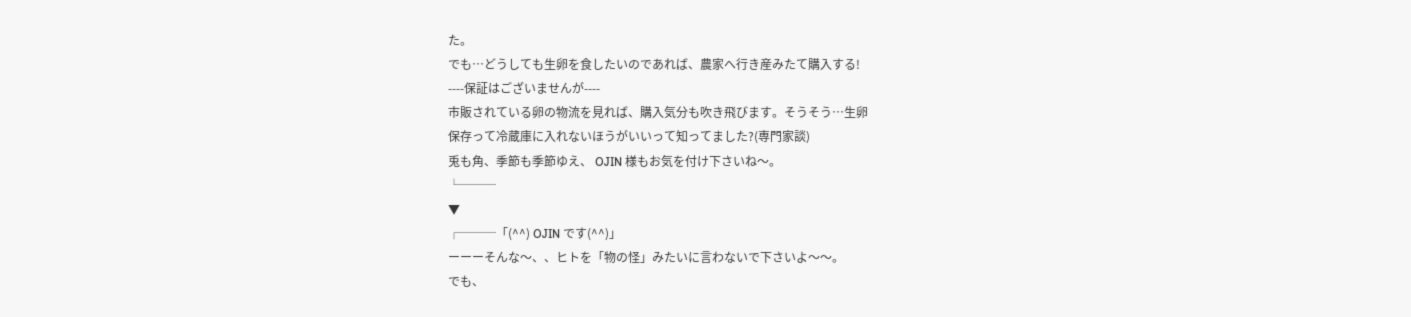た。
でも…どうしても生卵を食したいのであれば、農家へ行き産みたて購入する!
----保証はございませんが----
市販されている卵の物流を見れば、購入気分も吹き飛びます。そうそう…生卵
保存って冷蔵庫に入れないほうがいいって知ってました?(専門家談)
兎も角、季節も季節ゆえ、 OJIN 様もお気を付け下さいね〜。
└───
▼
┌───「(^^) OJIN です(^^)」
ーーーそんな〜、、ヒトを「物の怪」みたいに言わないで下さいよ〜〜。
でも、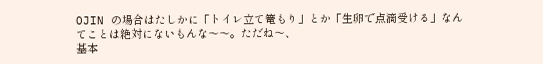OJIN の場合はたしかに「トイレ立て篭もり」とか「生卵で点滴受ける」なん
てことは絶対にないもんな〜〜。ただね〜、
基本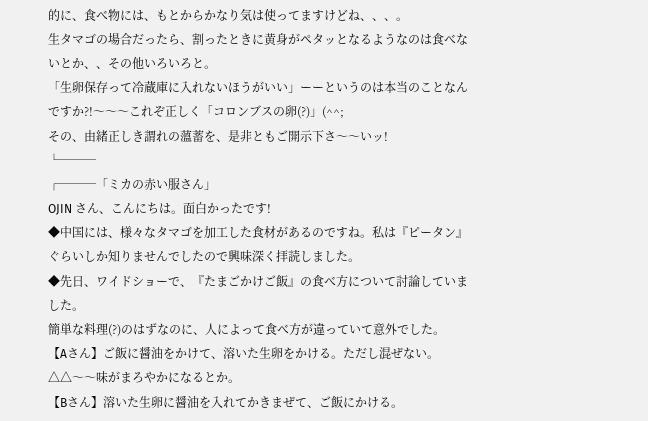的に、食べ物には、もとからかなり気は使ってますけどね、、、。
生タマゴの場合だったら、割ったときに黄身がペタッとなるようなのは食べな
いとか、、その他いろいろと。
「生卵保存って冷蔵庫に入れないほうがいい」ーーというのは本当のことなん
ですか?!〜〜〜これぞ正しく「コロンブスの卵(?)」(^^;
その、由緒正しき謂れの薀蓄を、是非ともご開示下さ〜〜いッ!
└───
┌───「ミカの赤い服さん」
OJIN さん、こんにちは。面白かったです!
◆中国には、様々なタマゴを加工した食材があるのですね。私は『ピータン』
ぐらいしか知りませんでしたので興味深く拝読しました。
◆先日、ワイドショーで、『たまごかけご飯』の食べ方について討論していま
した。
簡単な料理(?)のはずなのに、人によって食べ方が違っていて意外でした。
【Aさん】ご飯に醤油をかけて、溶いた生卵をかける。ただし混ぜない。
△△〜〜味がまろやかになるとか。
【Bさん】溶いた生卵に醤油を入れてかきまぜて、ご飯にかける。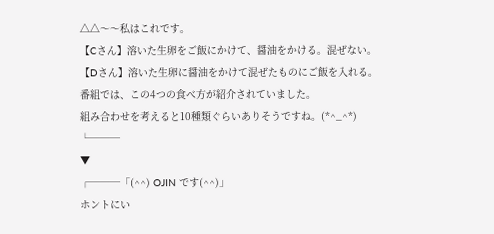△△〜〜私はこれです。
【Cさん】溶いた生卵をご飯にかけて、醤油をかける。混ぜない。
【Dさん】溶いた生卵に醤油をかけて混ぜたものにご飯を入れる。
番組では、この4つの食べ方が紹介されていました。
組み合わせを考えると10種類ぐらいありそうですね。(*^_^*)
└───
▼
┌───「(^^) OJIN です(^^)」
ホントにい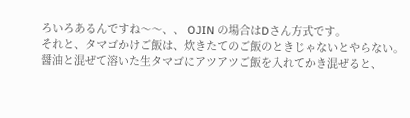ろいろあるんですね〜〜、、 OJIN の場合はDさん方式です。
それと、タマゴかけご飯は、炊きたてのご飯のときじゃないとやらない。
醤油と混ぜて溶いた生タマゴにアツアツご飯を入れてかき混ぜると、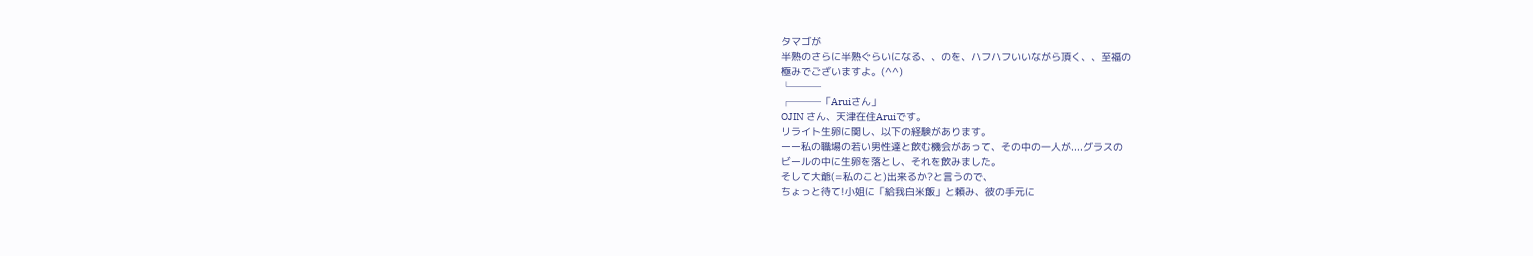タマゴが
半熟のさらに半熟ぐらいになる、、のを、ハフハフいいながら頂く、、至福の
極みでございますよ。(^^)
└───
┌───「Aruiさん」
OJIN さん、天津在住Aruiです。
リライト生卵に関し、以下の経験があります。
ーー私の職場の若い男性達と飲む機会があって、その中の一人が....グラスの
ビールの中に生卵を落とし、それを飲みました。
そして大爺(=私のこと)出来るか?と言うので、
ちょっと待て!小姐に「給我白米飯」と頼み、彼の手元に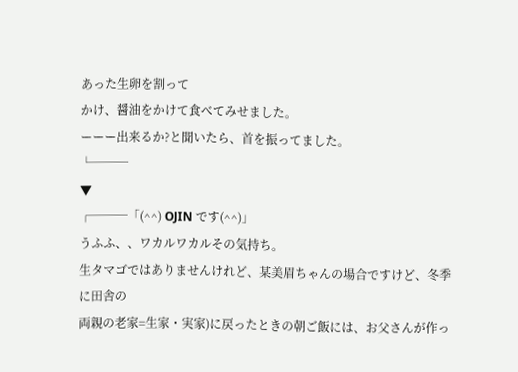あった生卵を割って
かけ、醤油をかけて食べてみせました。
ーーー出来るか?と聞いたら、首を振ってました。
└───
▼
┌───「(^^) OJIN です(^^)」
うふふ、、ワカルワカルその気持ち。
生タマゴではありませんけれど、某美眉ちゃんの場合ですけど、冬季に田舎の
両親の老家=生家・実家)に戻ったときの朝ご飯には、お父さんが作っ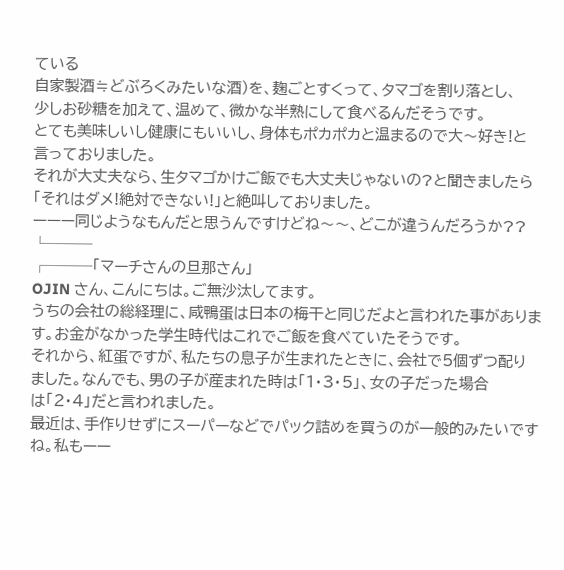ている
自家製酒≒どぶろくみたいな酒)を、麹ごとすくって、タマゴを割り落とし、
少しお砂糖を加えて、温めて、微かな半熟にして食べるんだそうです。
とても美味しいし健康にもいいし、身体もポカポカと温まるので大〜好き!と
言っておりました。
それが大丈夫なら、生タマゴかけご飯でも大丈夫じゃないの?と聞きましたら
「それはダメ!絶対できない!」と絶叫しておりました。
ーーー同じようなもんだと思うんですけどね〜〜、どこが違うんだろうか??
└───
┌───「マーチさんの旦那さん」
OJIN さん、こんにちは。ご無沙汰してます。
うちの会社の総経理に、咸鴨蛋は日本の梅干と同じだよと言われた事がありま
す。お金がなかった学生時代はこれでご飯を食べていたそうです。
それから、紅蛋ですが、私たちの息子が生まれたときに、会社で5個ずつ配り
ました。なんでも、男の子が産まれた時は「1・3・5」、女の子だった場合
は「2・4」だと言われました。
最近は、手作りせずにスーパーなどでパック詰めを買うのが一般的みたいです
ね。私もーー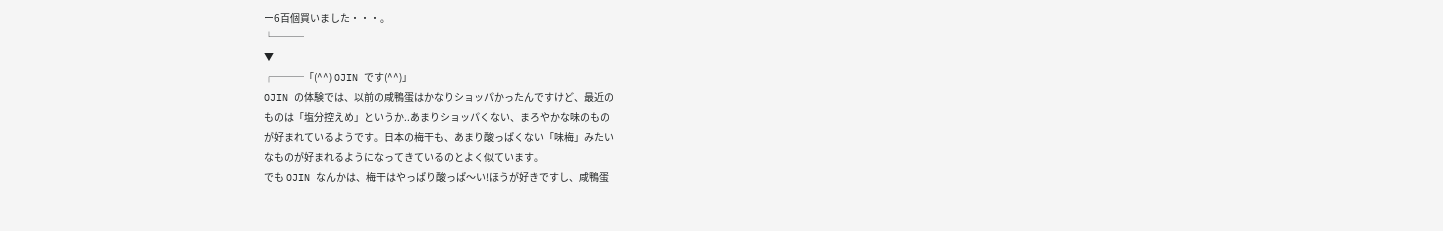ー6百個買いました・・・。
└───
▼
┌───「(^^) OJIN です(^^)」
OJIN の体験では、以前の咸鴨蛋はかなりショッパかったんですけど、最近の
ものは「塩分控えめ」というか..あまりショッパくない、まろやかな味のもの
が好まれているようです。日本の梅干も、あまり酸っぱくない「味梅」みたい
なものが好まれるようになってきているのとよく似ています。
でも OJIN なんかは、梅干はやっぱり酸っぱ〜い!ほうが好きですし、咸鴨蛋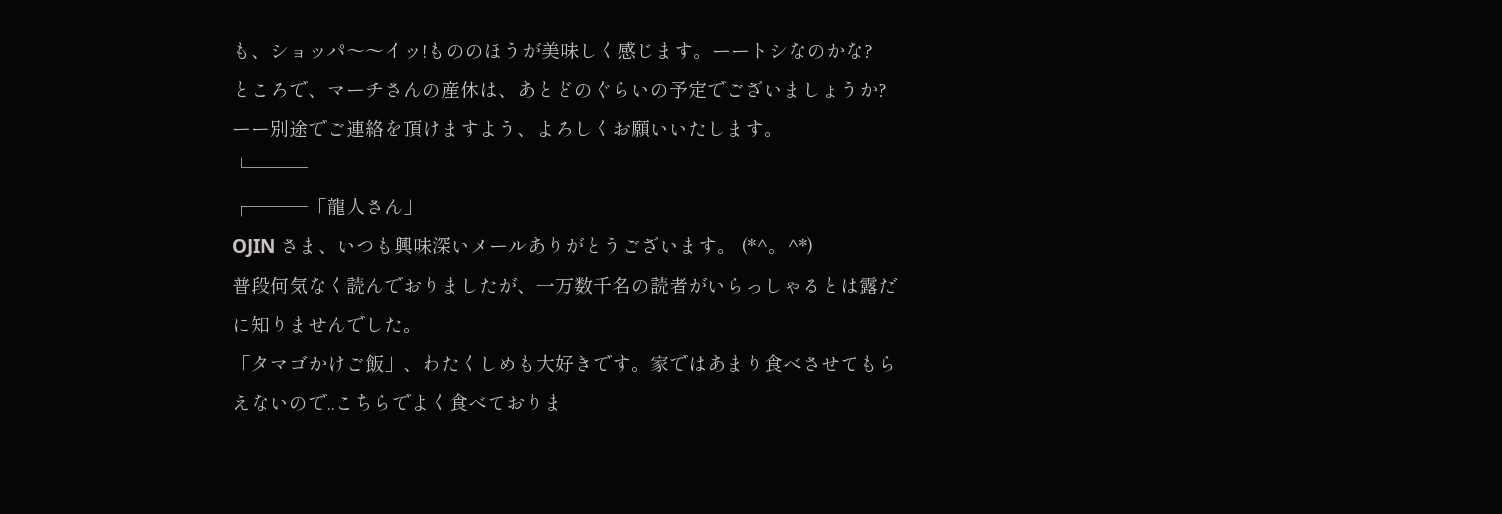も、ショッパ〜〜イッ!もののほうが美味しく感じます。ーートシなのかな?
ところで、マーチさんの産休は、あとどのぐらいの予定でございましょうか?
ーー別途でご連絡を頂けますよう、よろしくお願いいたします。
└───
┌───「龍人さん」
OJIN さま、いつも興味深いメールありがとうございます。 (*^。^*)
普段何気なく読んでおりましたが、一万数千名の読者がいらっしゃるとは露だ
に知りませんでした。
「タマゴかけご飯」、わたくしめも大好きです。家ではあまり食べさせてもら
えないので..こちらでよく食べておりま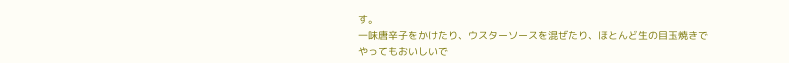す。
一味唐辛子をかけたり、ウスターソースを混ぜたり、ほとんど生の目玉焼きで
やってもおいしいで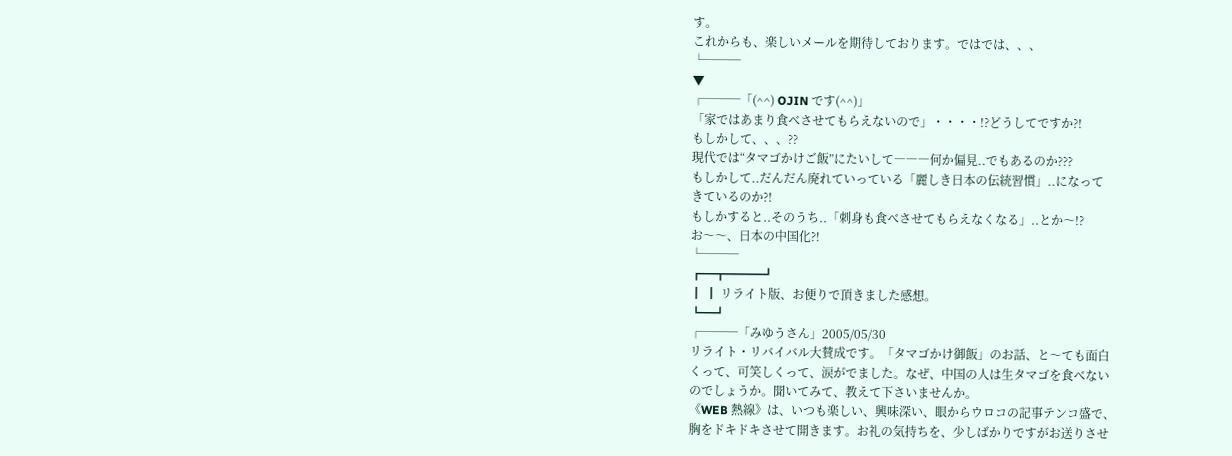す。
これからも、楽しいメールを期待しております。ではでは、、、
└───
▼
┌───「(^^) OJIN です(^^)」
「家ではあまり食べさせてもらえないので」・・・・!?どうしてですか?!
もしかして、、、??
現代では“タマゴかけご飯”にたいして―――何か偏見..でもあるのか???
もしかして..だんだん廃れていっている「麗しき日本の伝統習慣」..になって
きているのか?!
もしかすると..そのうち..「刺身も食べさせてもらえなくなる」..とか〜!?
お〜〜、日本の中国化?!
└───
┏━┳━━━┛
┃ ┃ リライト版、お便りで頂きました感想。
┗━┛
┌───「みゆうさん」2005/05/30
リライト・リバイバル大賛成です。「タマゴかけ御飯」のお話、と〜ても面白
くって、可笑しくって、涙がでました。なぜ、中国の人は生タマゴを食べない
のでしょうか。聞いてみて、教えて下さいませんか。
《WEB 熱線》は、いつも楽しい、興味深い、眼からウロコの記事テンコ盛で、
胸をドキドキさせて開きます。お礼の気持ちを、少しばかりですがお送りさせ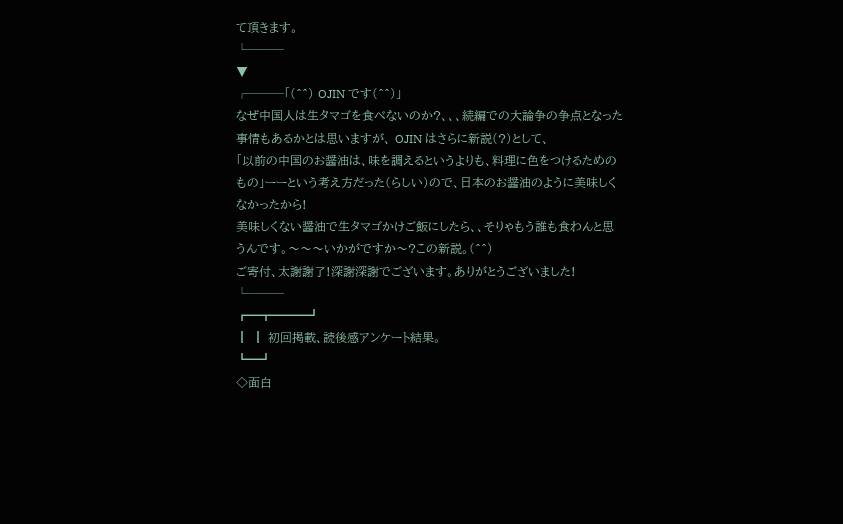て頂きます。
└───
▼
┌───「(^^) OJIN です(^^)」
なぜ中国人は生タマゴを食べないのか?、、、続編での大論争の争点となった
事情もあるかとは思いますが、 OJIN はさらに新説(?)として、
「以前の中国のお醤油は、味を調えるというよりも、料理に色をつけるための
もの」ーーという考え方だった(らしい)ので、日本のお醤油のように美味しく
なかったから!
美味しくない醤油で生タマゴかけご飯にしたら、、そりゃもう誰も食わんと思
うんです。〜〜〜いかがですか〜?この新説。(^^)
ご寄付、太謝謝了!深謝深謝でございます。ありがとうございました!
└───
┏━┳━━━┛
┃ ┃ 初回掲載、読後感アンケート結果。
┗━┛
◇面白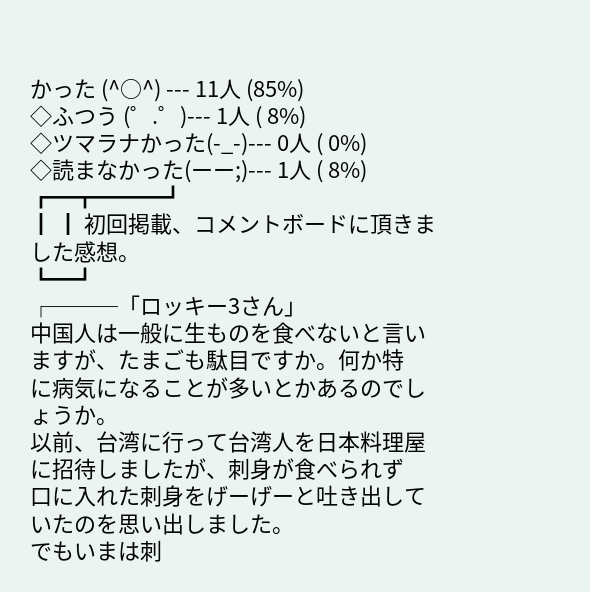かった (^○^) --- 11人 (85%)
◇ふつう (゜.゜)--- 1人 ( 8%)
◇ツマラナかった(-_-)--- 0人 ( 0%)
◇読まなかった(ーー;)--- 1人 ( 8%)
┏━┳━━━┛
┃ ┃ 初回掲載、コメントボードに頂きました感想。
┗━┛
┌───「ロッキー3さん」
中国人は一般に生ものを食べないと言いますが、たまごも駄目ですか。何か特
に病気になることが多いとかあるのでしょうか。
以前、台湾に行って台湾人を日本料理屋に招待しましたが、刺身が食べられず
口に入れた刺身をげーげーと吐き出していたのを思い出しました。
でもいまは刺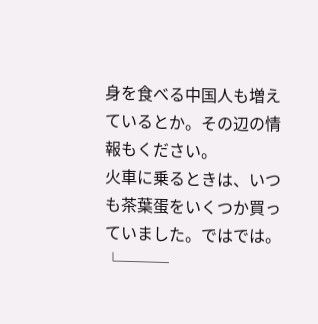身を食べる中国人も増えているとか。その辺の情報もください。
火車に乗るときは、いつも茶葉蛋をいくつか買っていました。ではでは。
└───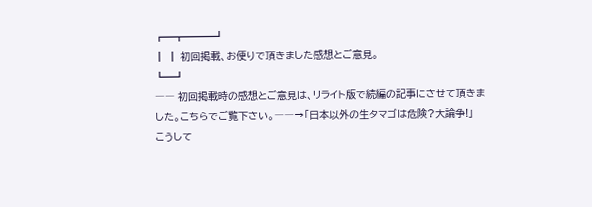┏━┳━━━┛
┃ ┃ 初回掲載、お便りで頂きました感想とご意見。
┗━┛
―― 初回掲載時の感想とご意見は、リライト版で続編の記事にさせて頂きま
した。こちらでご覧下さい。――→「日本以外の生タマゴは危険?大論争!」
こうして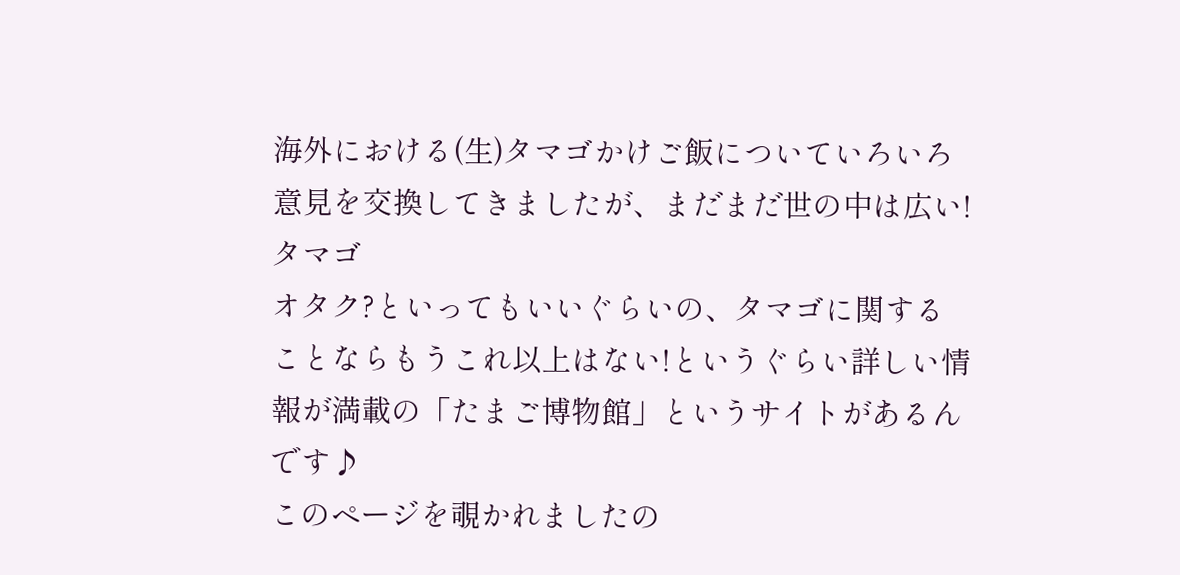海外における(生)タマゴかけご飯についていろいろ意見を交換してきましたが、まだまだ世の中は広い!タマゴ
オタク?といってもいいぐらいの、タマゴに関することならもうこれ以上はない!というぐらい詳しい情報が満載の「たまご博物館」というサイトがあるんです♪
このページを覗かれましたの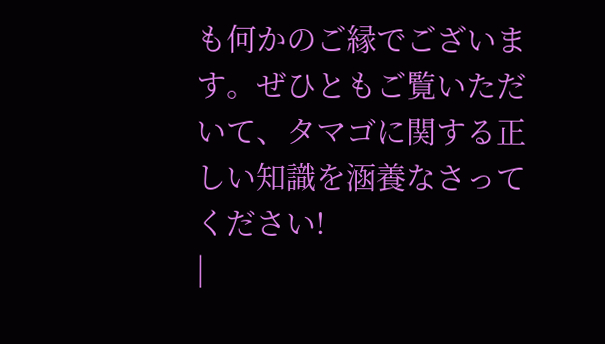も何かのご縁でございます。ぜひともご覧いただいて、タマゴに関する正しい知識を涵養なさって
ください!
|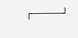┌―――┘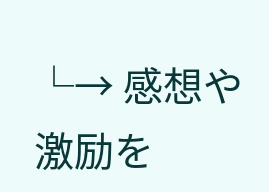└→ 感想や激励を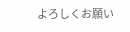よろしくお願い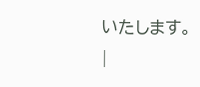いたします。
|